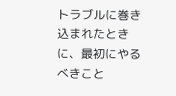トラブルに巻き込まれたときに、最初にやるべきこと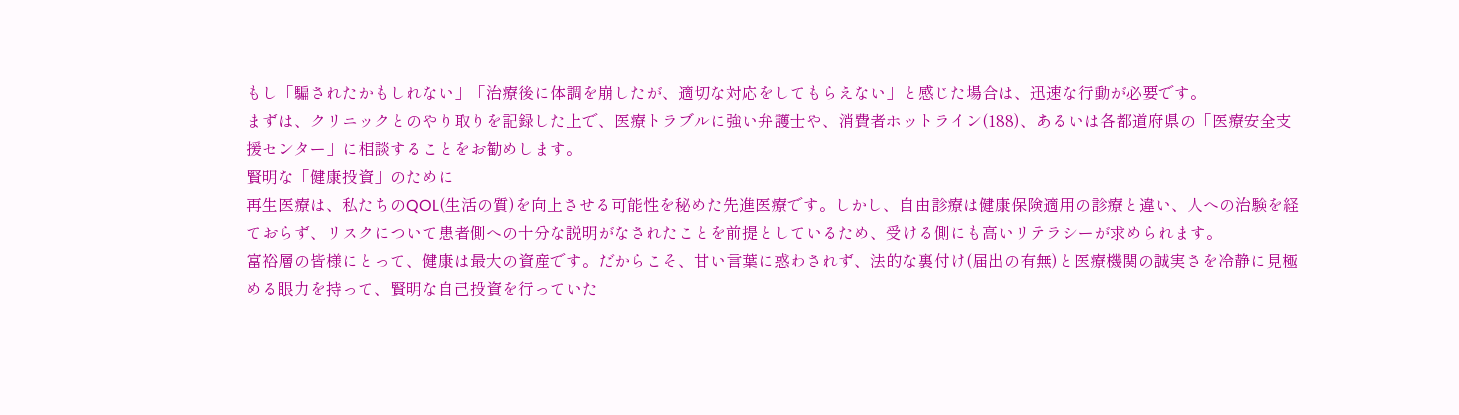もし「騙されたかもしれない」「治療後に体調を崩したが、適切な対応をしてもらえない」と感じた場合は、迅速な行動が必要です。
まずは、クリニックとのやり取りを記録した上で、医療トラブルに強い弁護士や、消費者ホットライン(188)、あるいは各都道府県の「医療安全支援センター」に相談することをお勧めします。
賢明な「健康投資」のために
再生医療は、私たちのQOL(生活の質)を向上させる可能性を秘めた先進医療です。しかし、自由診療は健康保険適用の診療と違い、人への治験を経ておらず、リスクについて患者側への十分な説明がなされたことを前提としているため、受ける側にも高いリテラシーが求められます。
富裕層の皆様にとって、健康は最大の資産です。だからこそ、甘い言葉に惑わされず、法的な裏付け(届出の有無)と医療機関の誠実さを冷静に見極める眼力を持って、賢明な自己投資を行っていた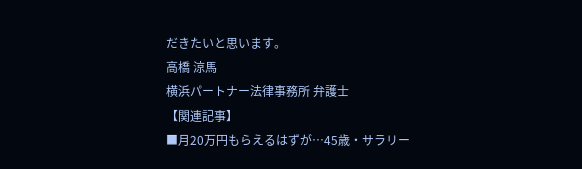だきたいと思います。
高橋 涼馬
横浜パートナー法律事務所 弁護士
【関連記事】
■月20万円もらえるはずが…45歳・サラリー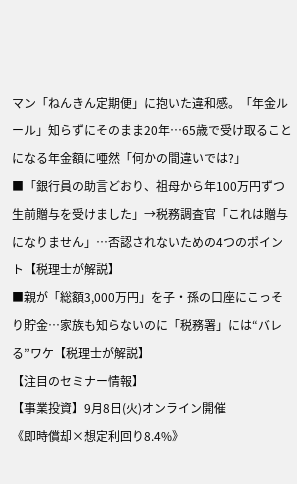マン「ねんきん定期便」に抱いた違和感。「年金ルール」知らずにそのまま20年…65歳で受け取ることになる年金額に唖然「何かの間違いでは?」
■「銀行員の助言どおり、祖母から年100万円ずつ生前贈与を受けました」→税務調査官「これは贈与になりません」…否認されないための4つのポイント【税理士が解説】
■親が「総額3,000万円」を子・孫の口座にこっそり貯金…家族も知らないのに「税務署」には“バレる”ワケ【税理士が解説】
【注目のセミナー情報】
【事業投資】9月8日(火)オンライン開催
《即時償却×想定利回り8.4%》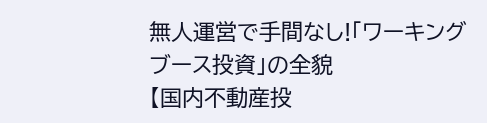無人運営で手間なし!「ワーキングブース投資」の全貌
【国内不動産投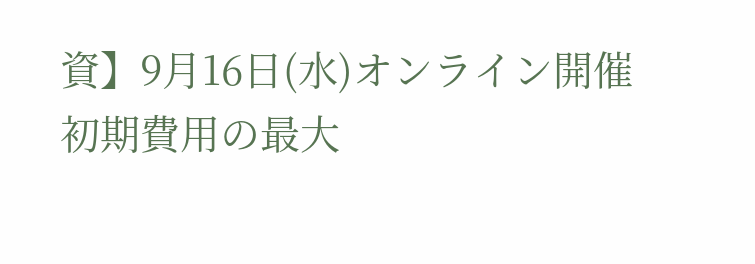資】9月16日(水)オンライン開催
初期費用の最大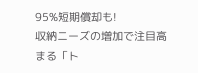95%短期償却も!
収納ニーズの増加で注目高まる「ト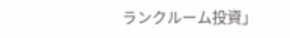ランクルーム投資」